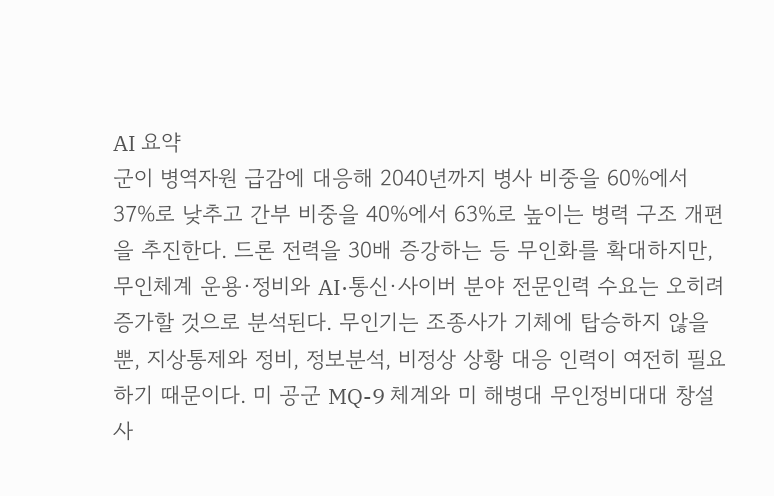AI 요약
군이 병역자원 급감에 대응해 2040년까지 병사 비중을 60%에서 37%로 낮추고 간부 비중을 40%에서 63%로 높이는 병력 구조 개편을 추진한다. 드론 전력을 30배 증강하는 등 무인화를 확대하지만, 무인체계 운용·정비와 AI·통신·사이버 분야 전문인력 수요는 오히려 증가할 것으로 분석된다. 무인기는 조종사가 기체에 탑승하지 않을 뿐, 지상통제와 정비, 정보분석, 비정상 상황 대응 인력이 여전히 필요하기 때문이다. 미 공군 MQ-9 체계와 미 해병대 무인정비대대 창설 사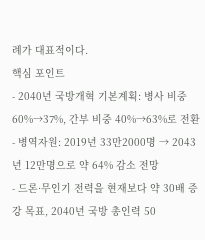례가 대표적이다.
핵심 포인트
- 2040년 국방개혁 기본계획: 병사 비중 60%→37%, 간부 비중 40%→63%로 전환
- 병역자원: 2019년 33만2000명 → 2043년 12만명으로 약 64% 감소 전망
- 드론·무인기 전력을 현재보다 약 30배 증강 목표, 2040년 국방 총인력 50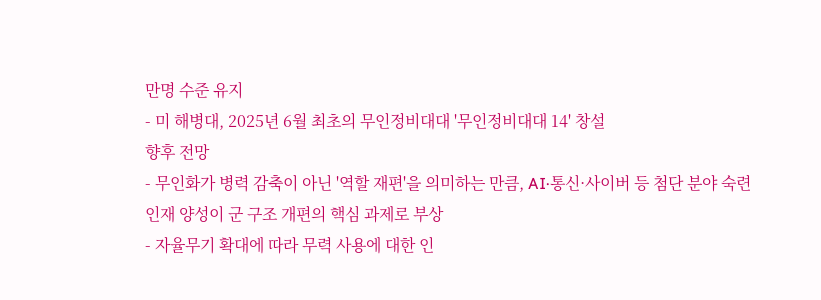만명 수준 유지
- 미 해병대, 2025년 6월 최초의 무인정비대대 '무인정비대대 14' 창설
향후 전망
- 무인화가 병력 감축이 아닌 '역할 재편'을 의미하는 만큼, AI·통신·사이버 등 첨단 분야 숙련 인재 양성이 군 구조 개편의 핵심 과제로 부상
- 자율무기 확대에 따라 무력 사용에 대한 인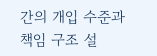간의 개입 수준과 책임 구조 설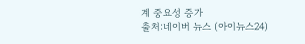계 중요성 증가
출처:네이버 뉴스 (아이뉴스24)